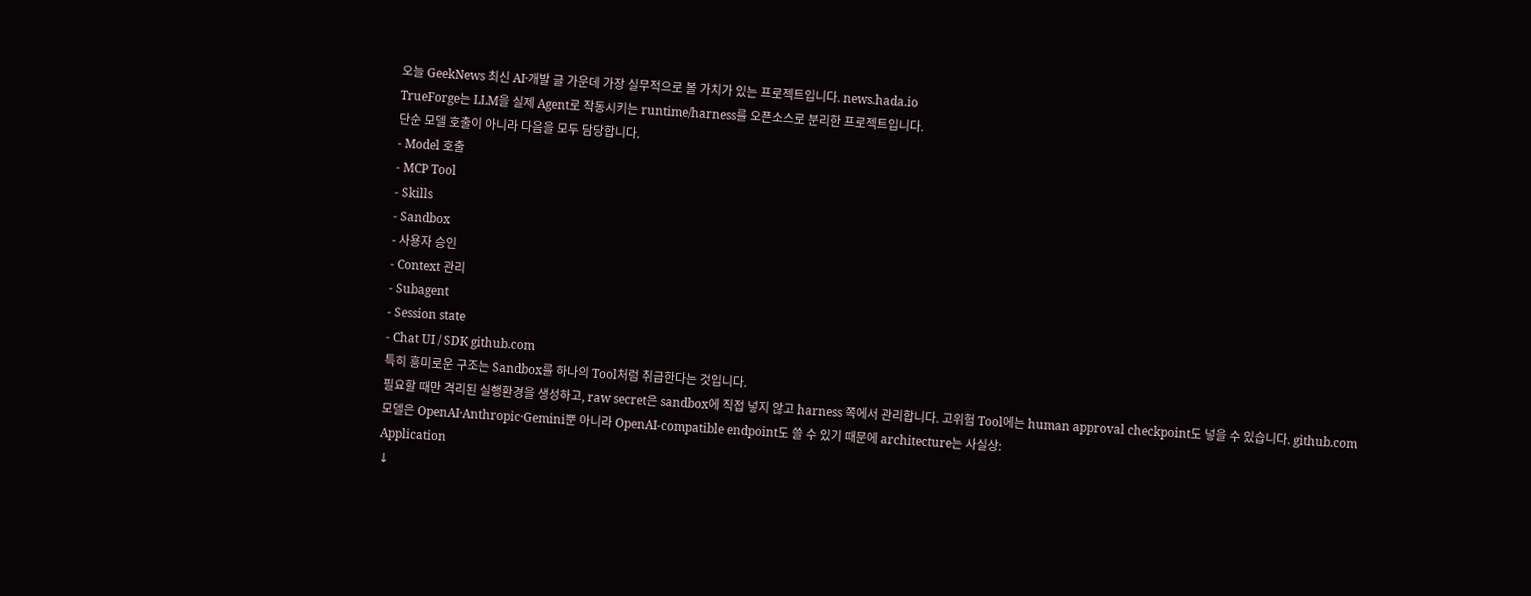오늘 GeekNews 최신 AI·개발 글 가운데 가장 실무적으로 볼 가치가 있는 프로젝트입니다. news.hada.io
TrueForge는 LLM을 실제 Agent로 작동시키는 runtime/harness를 오픈소스로 분리한 프로젝트입니다.
단순 모델 호출이 아니라 다음을 모두 담당합니다.
- Model 호출
- MCP Tool
- Skills
- Sandbox
- 사용자 승인
- Context 관리
- Subagent
- Session state
- Chat UI / SDK github.com
특히 흥미로운 구조는 Sandbox를 하나의 Tool처럼 취급한다는 것입니다.
필요할 때만 격리된 실행환경을 생성하고, raw secret은 sandbox에 직접 넣지 않고 harness 쪽에서 관리합니다. 고위험 Tool에는 human approval checkpoint도 넣을 수 있습니다. github.com
모델은 OpenAI·Anthropic·Gemini뿐 아니라 OpenAI-compatible endpoint도 쓸 수 있기 때문에 architecture는 사실상:
Application
↓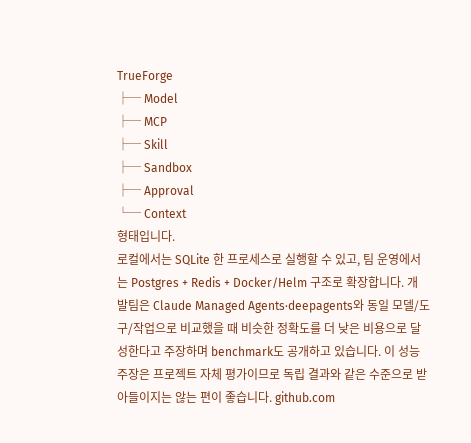TrueForge
├─ Model
├─ MCP
├─ Skill
├─ Sandbox
├─ Approval
└─ Context
형태입니다.
로컬에서는 SQLite 한 프로세스로 실행할 수 있고, 팀 운영에서는 Postgres + Redis + Docker/Helm 구조로 확장합니다. 개발팀은 Claude Managed Agents·deepagents와 동일 모델/도구/작업으로 비교했을 때 비슷한 정확도를 더 낮은 비용으로 달성한다고 주장하며 benchmark도 공개하고 있습니다. 이 성능 주장은 프로젝트 자체 평가이므로 독립 결과와 같은 수준으로 받아들이지는 않는 편이 좋습니다. github.com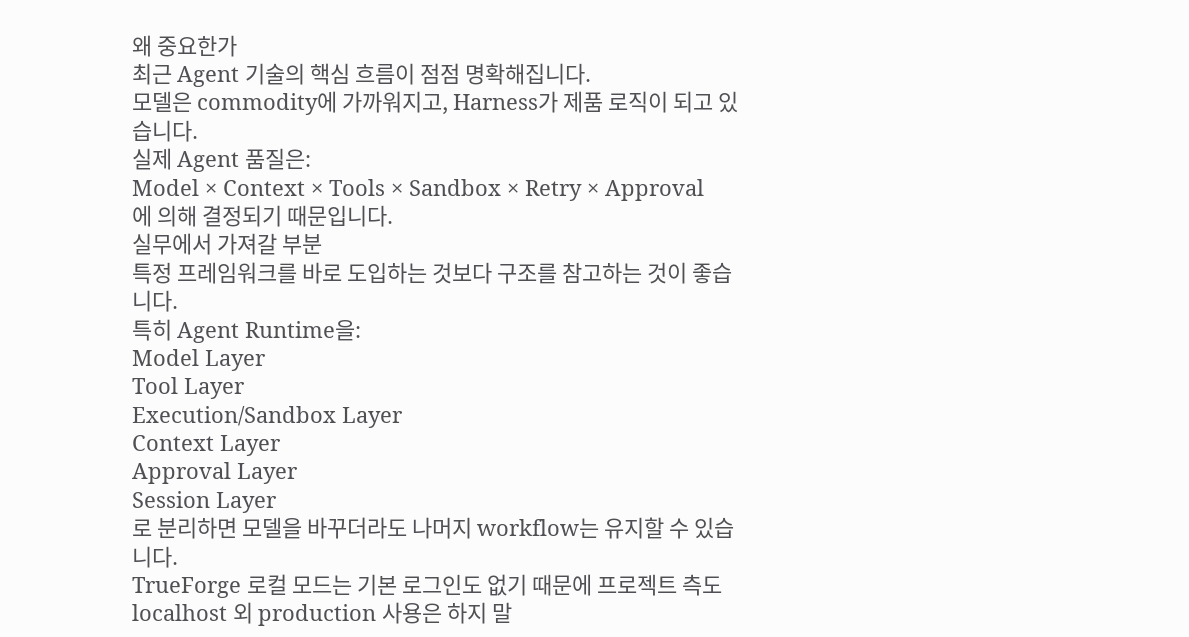왜 중요한가
최근 Agent 기술의 핵심 흐름이 점점 명확해집니다.
모델은 commodity에 가까워지고, Harness가 제품 로직이 되고 있습니다.
실제 Agent 품질은:
Model × Context × Tools × Sandbox × Retry × Approval
에 의해 결정되기 때문입니다.
실무에서 가져갈 부분
특정 프레임워크를 바로 도입하는 것보다 구조를 참고하는 것이 좋습니다.
특히 Agent Runtime을:
Model Layer
Tool Layer
Execution/Sandbox Layer
Context Layer
Approval Layer
Session Layer
로 분리하면 모델을 바꾸더라도 나머지 workflow는 유지할 수 있습니다.
TrueForge 로컬 모드는 기본 로그인도 없기 때문에 프로젝트 측도 localhost 외 production 사용은 하지 말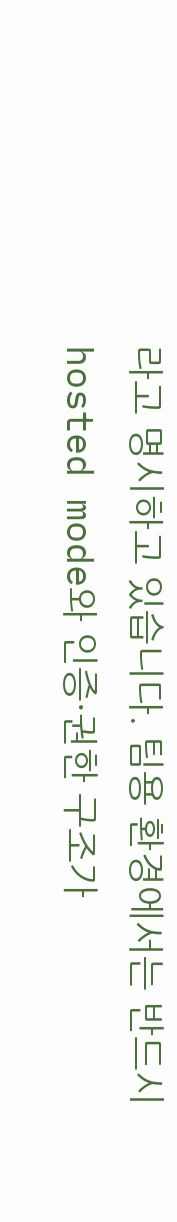라고 명시하고 있습니다. 팀용 환경에서는 반드시 hosted mode와 인증·권한 구조가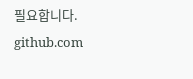필요합니다. github.com